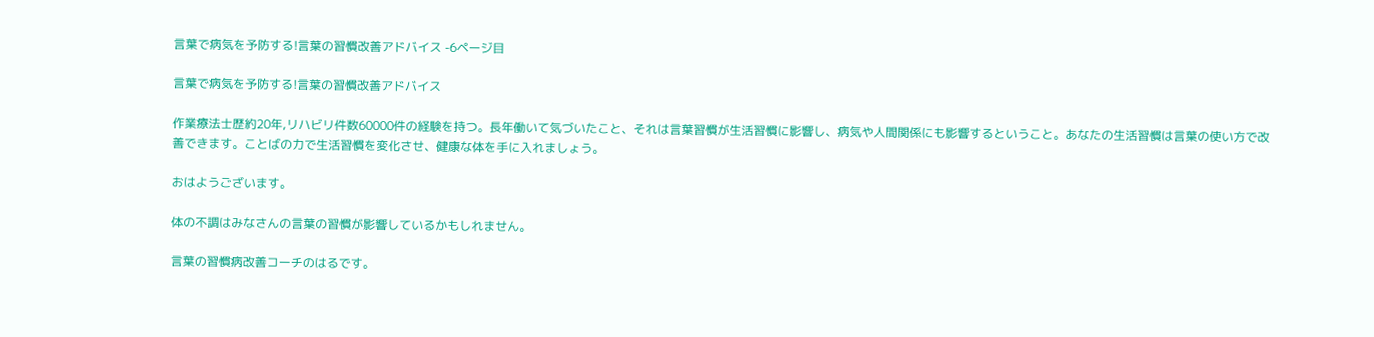言葉で病気を予防する!言葉の習慣改善アドバイス -6ページ目

言葉で病気を予防する!言葉の習慣改善アドバイス

作業療法士歴約20年,リハビリ件数60000件の経験を持つ。長年働いて気づいたこと、それは言葉習慣が生活習慣に影響し、病気や人間関係にも影響するということ。あなたの生活習慣は言葉の使い方で改善できます。ことばの力で生活習慣を変化させ、健康な体を手に入れましょう。

おはようございます。

体の不調はみなさんの言葉の習慣が影響しているかもしれません。

言葉の習慣病改善コーチのはるです。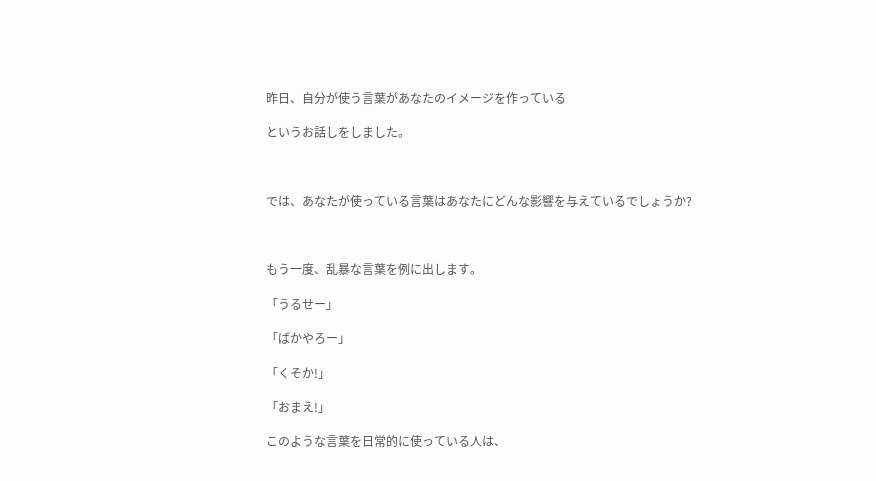昨日、自分が使う言葉があなたのイメージを作っている

というお話しをしました。



では、あなたが使っている言葉はあなたにどんな影響を与えているでしょうか?



もう一度、乱暴な言葉を例に出します。

「うるせー」

「ばかやろー」

「くそか!」

「おまえ!」

このような言葉を日常的に使っている人は、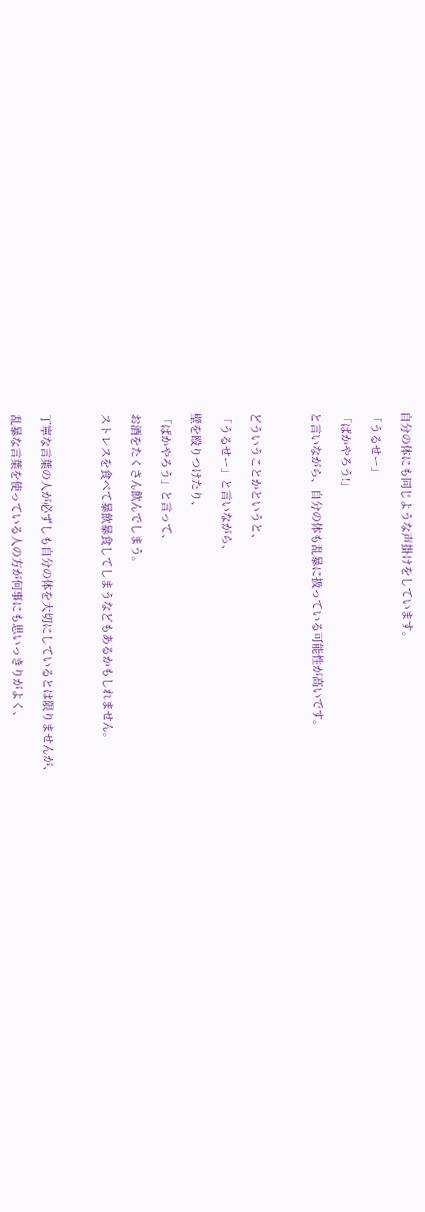自分の体にも同じような声掛けをしています。

「うるせー」

「ばかやろう!」

と言いながら、自分の体も乱暴に扱っている可能性が高いです。



どういうことかというと、

「うるせー」と言いながら、

壁を殴りつけたり、

「ばかやろう」と言って、

お酒をたくさん飲んでしまう。

ストレスを食べて暴飲暴食してしまうなどもあるかもしれません。



丁寧な言葉の人が必ずしも自分の体を大切にしているとは限りませんが、

乱暴な言葉を使っている人の方が何事にも思いっきりがよく、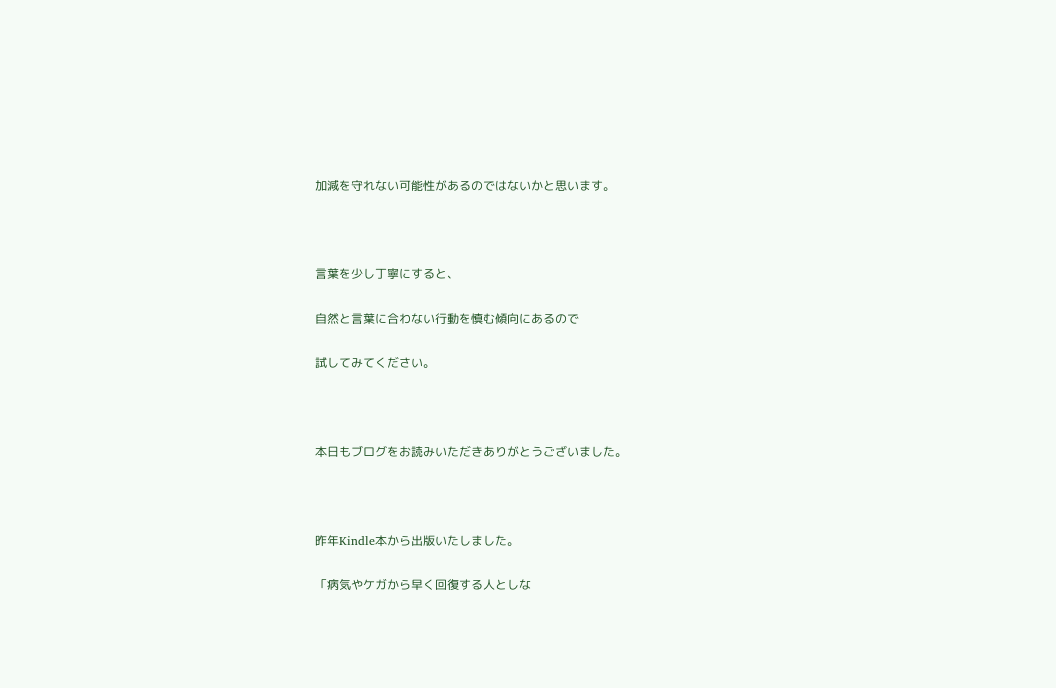加減を守れない可能性があるのではないかと思います。



言葉を少し丁寧にすると、

自然と言葉に合わない行動を慎む傾向にあるので

試してみてください。



本日もブログをお読みいただきありがとうございました。



昨年Kindle本から出版いたしました。

「病気やケガから早く回復する人としな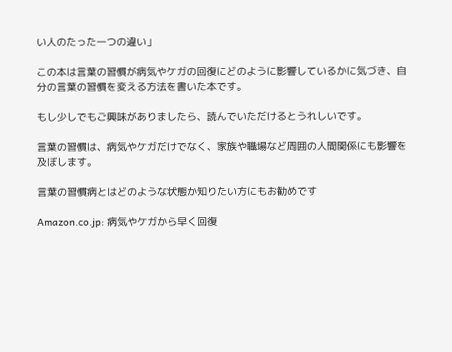い人のたった一つの違い」

この本は言葉の習慣が病気やケガの回復にどのように影響しているかに気づき、自分の言葉の習慣を変える方法を書いた本です。

もし少しでもご興味がありましたら、読んでいただけるとうれしいです。

言葉の習慣は、病気やケガだけでなく、家族や職場など周囲の人間関係にも影響を及ぼします。

言葉の習慣病とはどのような状態か知りたい方にもお勧めです

Amazon.co.jp: 病気やケガから早く回復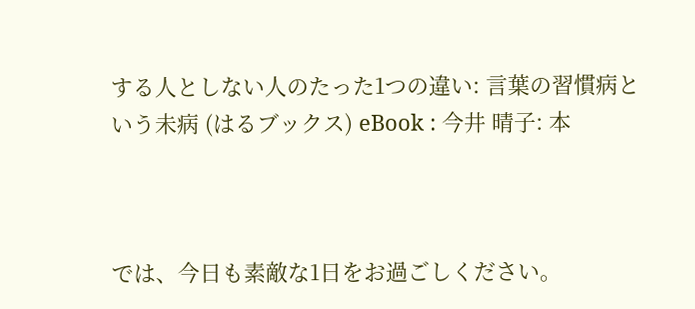する人としない人のたった1つの違い: 言葉の習慣病という未病 (はるブックス) eBook : 今井 晴子: 本



では、今日も素敵な1日をお過ごしください。